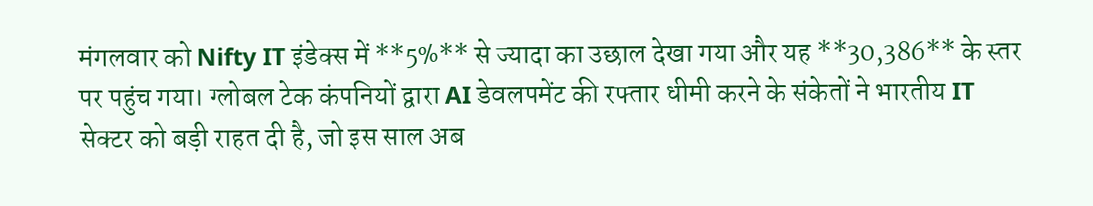मंगलवार को Nifty IT इंडेक्स में **5%** से ज्यादा का उछाल देखा गया और यह **30,386** के स्तर पर पहुंच गया। ग्लोबल टेक कंपनियों द्वारा AI डेवलपमेंट की रफ्तार धीमी करने के संकेतों ने भारतीय IT सेक्टर को बड़ी राहत दी है, जो इस साल अब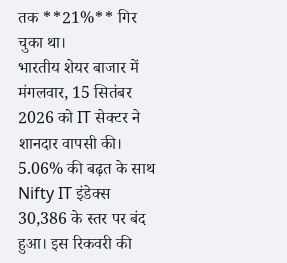तक **21%** गिर चुका था।
भारतीय शेयर बाजार में मंगलवार, 15 सितंबर 2026 को IT सेक्टर ने शानदार वापसी की। 5.06% की बढ़त के साथ Nifty IT इंडेक्स 30,386 के स्तर पर बंद हुआ। इस रिकवरी की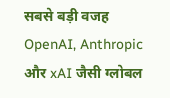सबसे बड़ी वजह OpenAI, Anthropic और xAI जैसी ग्लोबल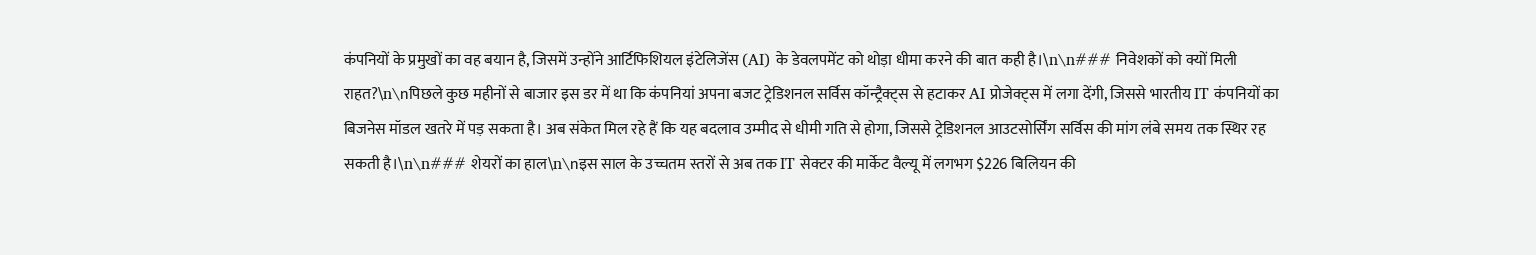कंपनियों के प्रमुखों का वह बयान है, जिसमें उन्होंने आर्टिफिशियल इंटेलिजेंस (AI) के डेवलपमेंट को थोड़ा धीमा करने की बात कही है।\n\n### निवेशकों को क्यों मिली राहत?\n\nपिछले कुछ महीनों से बाजार इस डर में था कि कंपनियां अपना बजट ट्रेडिशनल सर्विस कॉन्ट्रैक्ट्स से हटाकर AI प्रोजेक्ट्स में लगा देंगी, जिससे भारतीय IT कंपनियों का बिजनेस मॉडल खतरे में पड़ सकता है। अब संकेत मिल रहे हैं कि यह बदलाव उम्मीद से धीमी गति से होगा, जिससे ट्रेडिशनल आउटसोर्सिंग सर्विस की मांग लंबे समय तक स्थिर रह सकती है।\n\n### शेयरों का हाल\n\nइस साल के उच्चतम स्तरों से अब तक IT सेक्टर की मार्केट वैल्यू में लगभग $226 बिलियन की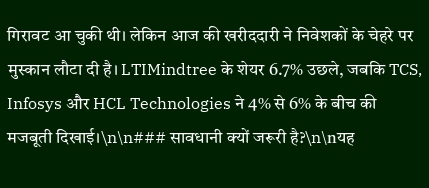गिरावट आ चुकी थी। लेकिन आज की खरीददारी ने निवेशकों के चेहरे पर मुस्कान लौटा दी है। LTIMindtree के शेयर 6.7% उछले, जबकि TCS, Infosys और HCL Technologies ने 4% से 6% के बीच की मजबूती दिखाई।\n\n### सावधानी क्यों जरूरी है?\n\nयह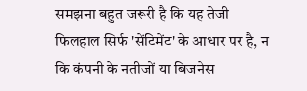समझना बहुत जरूरी है कि यह तेजी फिलहाल सिर्फ 'सेंटिमेंट' के आधार पर है, न कि कंपनी के नतीजों या बिजनेस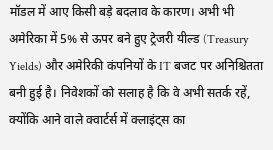मॉडल में आए किसी बड़े बदलाव के कारण। अभी भी अमेरिका में 5% से ऊपर बने हुए ट्रेजरी यील्ड (Treasury Yields) और अमेरिकी कंपनियों के IT बजट पर अनिश्चितता बनी हुई है। निवेशकों को सलाह है कि वे अभी सतर्क रहें, क्योंकि आने वाले क्वार्टर्स में क्लाइंट्स का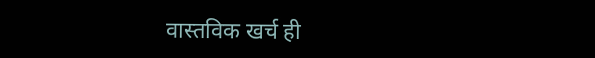वास्तविक खर्च ही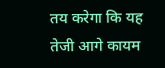तय करेगा कि यह तेजी आगे कायम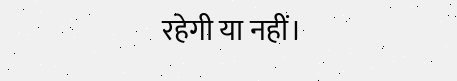रहेगी या नहीं।